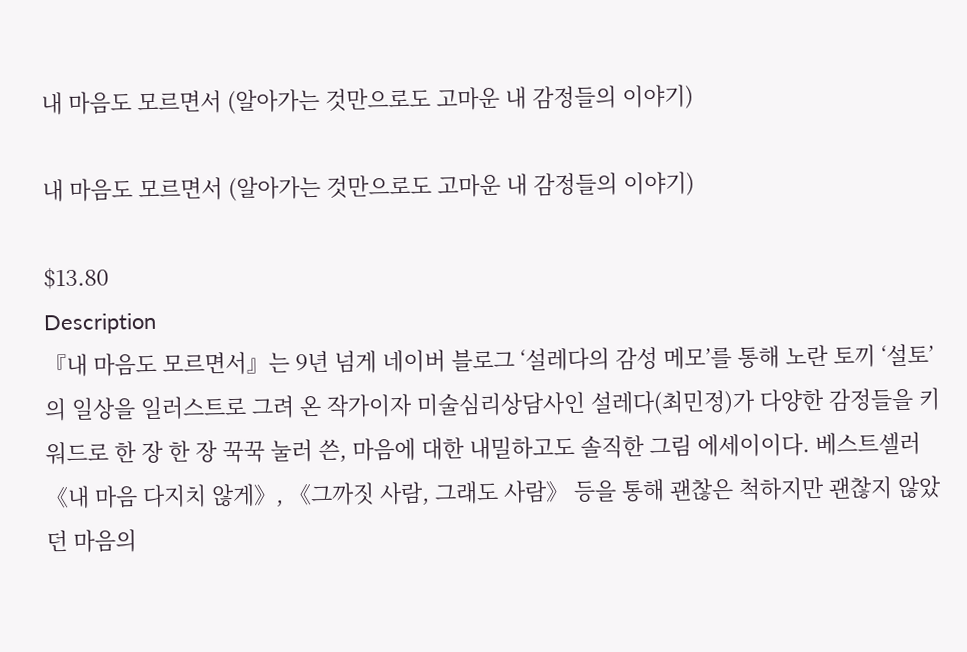내 마음도 모르면서 (알아가는 것만으로도 고마운 내 감정들의 이야기)

내 마음도 모르면서 (알아가는 것만으로도 고마운 내 감정들의 이야기)

$13.80
Description
『내 마음도 모르면서』는 9년 넘게 네이버 블로그 ‘설레다의 감성 메모’를 통해 노란 토끼 ‘설토’의 일상을 일러스트로 그려 온 작가이자 미술심리상담사인 설레다(최민정)가 다양한 감정들을 키워드로 한 장 한 장 꾹꾹 눌러 쓴, 마음에 대한 내밀하고도 솔직한 그림 에세이이다. 베스트셀러 《내 마음 다지치 않게》, 《그까짓 사람, 그래도 사람》 등을 통해 괜찮은 척하지만 괜찮지 않았던 마음의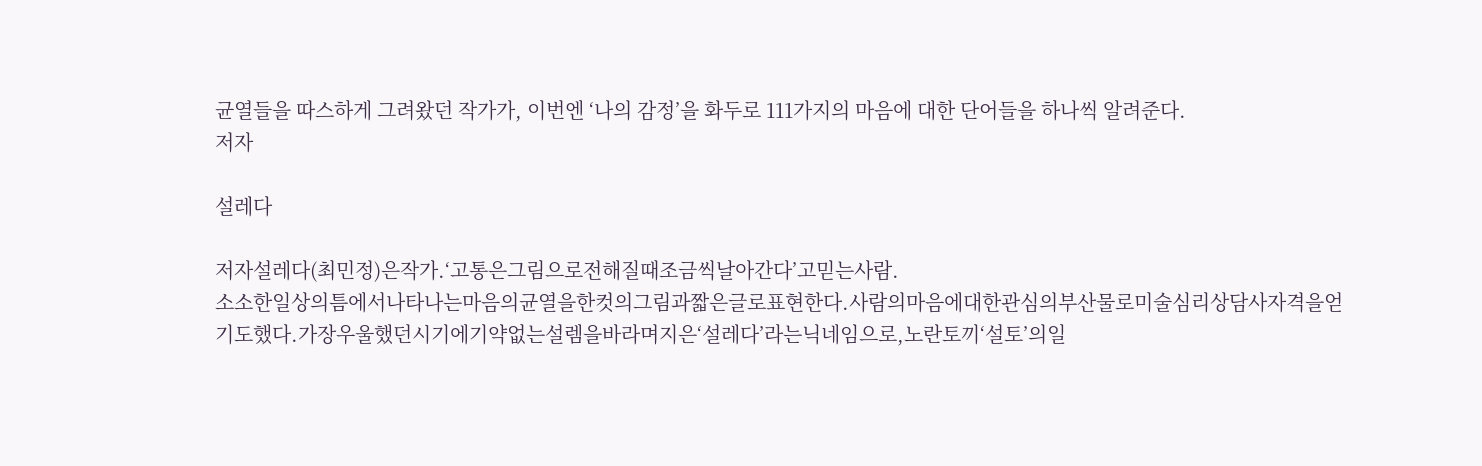균열들을 따스하게 그려왔던 작가가, 이번엔 ‘나의 감정’을 화두로 111가지의 마음에 대한 단어들을 하나씩 알려준다.
저자

설레다

저자설레다(최민정)은작가.‘고통은그림으로전해질때조금씩날아간다’고믿는사람.
소소한일상의틈에서나타나는마음의균열을한컷의그림과짧은글로표현한다.사람의마음에대한관심의부산물로미술심리상담사자격을얻기도했다.가장우울했던시기에기약없는설렘을바라며지은‘설레다’라는닉네임으로,노란토끼‘설토’의일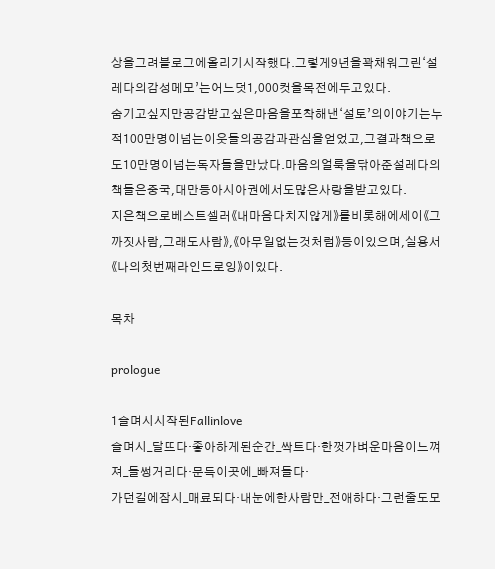상을그려블로그에올리기시작했다.그렇게9년을꽉채워그린‘설레다의감성메모’는어느덧1,000컷을목전에두고있다.
숨기고싶지만공감받고싶은마음을포착해낸‘설토’의이야기는누적100만명이넘는이웃들의공감과관심을얻었고,그결과책으로도10만명이넘는독자들을만났다.마음의얼룩을닦아준설레다의책들은중국,대만등아시아권에서도많은사랑을받고있다.
지은책으로베스트셀러《내마음다치지않게》를비롯해에세이《그까짓사람,그래도사람》,《아무일없는것처럼》등이있으며,실용서《나의첫번째라인드로잉》이있다.

목차

prologue

1슬며시시작된Fallinlove
슬며시_달뜨다·좋아하게된순간_싹트다·한껏가벼운마음이느껴져_들썽거리다·문득이곳에_빠져들다·
가던길에잠시_매료되다·내눈에한사람만_전애하다·그런줄도모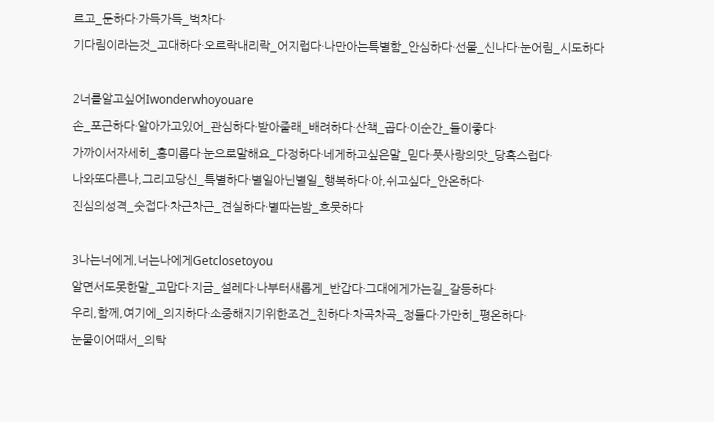르고_둔하다·가득가득_벅차다·
기다림이라는것_고대하다·오르락내리락_어지럽다·나만아는특별함_안심하다·선물_신나다·눈어림_시도하다

2너를알고싶어Iwonderwhoyouare
손_포근하다·알아가고있어_관심하다·받아줄래_배려하다·산책_곱다·이순간_들이좋다·
가까이서자세히_흥미롭다·눈으로말해요_다정하다·네게하고싶은말_믿다·풋사랑의맛_당혹스럽다·
나와또다른나,그리고당신_특별하다·별일아닌별일_행복하다·아,쉬고싶다_안온하다·
진심의성격_숫접다·차근차근_견실하다·별따는밤_흐뭇하다

3나는너에게,너는나에게Getclosetoyou
알면서도못한말_고맙다·지금_설레다·나부터새롭게_반갑다·그대에게가는길_갈등하다·
우리,함께,여기에_의지하다·소중해지기위한조건_친하다·차곡차곡_정들다·가만히_평온하다·
눈물이어때서_의탁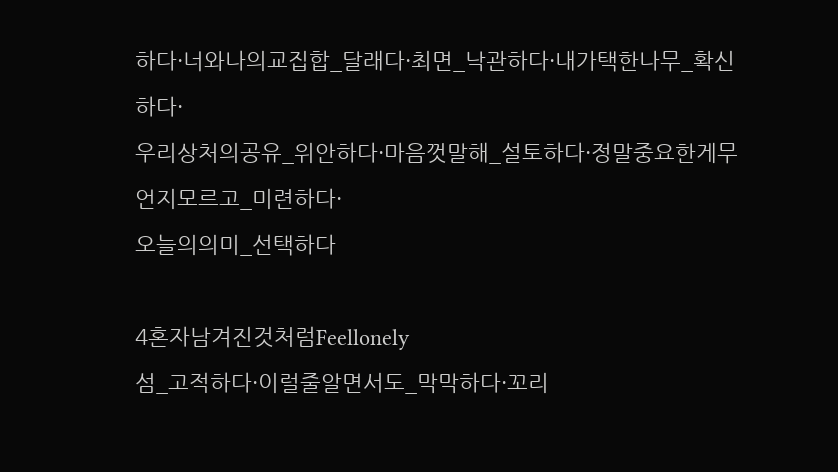하다·너와나의교집합_달래다·최면_낙관하다·내가택한나무_확신하다·
우리상처의공유_위안하다·마음껏말해_설토하다·정말중요한게무언지모르고_미련하다·
오늘의의미_선택하다

4혼자남겨진것처럼Feellonely
섬_고적하다·이럴줄알면서도_막막하다·꼬리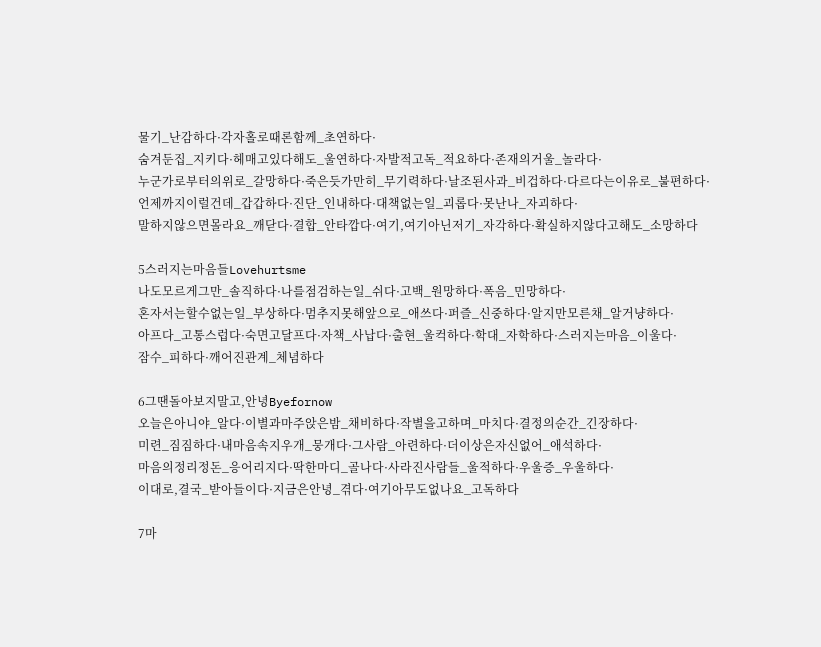물기_난감하다·각자홀로때론함께_초연하다·
숨겨둔집_지키다·헤매고있다해도_울연하다·자발적고독_적요하다·존재의거울_놀라다·
누군가로부터의위로_갈망하다·죽은듯가만히_무기력하다·날조된사과_비겁하다·다르다는이유로_불편하다·
언제까지이럴건데_갑갑하다·진단_인내하다·대책없는일_괴롭다·못난나_자괴하다·
말하지않으면몰라요_깨닫다·결합_안타깝다·여기,여기아닌저기_자각하다·확실하지않다고해도_소망하다

5스러지는마음들Lovehurtsme
나도모르게그만_솔직하다·나를점검하는일_쉬다·고백_원망하다·폭음_민망하다·
혼자서는할수없는일_부상하다·멈추지못해앞으로_애쓰다·퍼즐_신중하다·알지만모른채_알거냥하다·
아프다_고통스럽다·숙면고달프다·자책_사납다·출현_울컥하다·학대_자학하다·스러지는마음_이울다·
잠수_피하다·깨어진관계_체념하다

6그땐돌아보지말고,안녕Byefornow
오늘은아니야_알다·이별과마주앉은밤_채비하다·작별을고하며_마치다·결정의순간_긴장하다·
미련_짐짐하다·내마음속지우개_뭉개다·그사람_아련하다·더이상은자신없어_애석하다·
마음의정리정돈_응어리지다·딱한마디_골나다·사라진사람들_울적하다·우울증_우울하다·
이대로,결국_받아들이다·지금은안녕_겪다·여기아무도없나요_고독하다

7마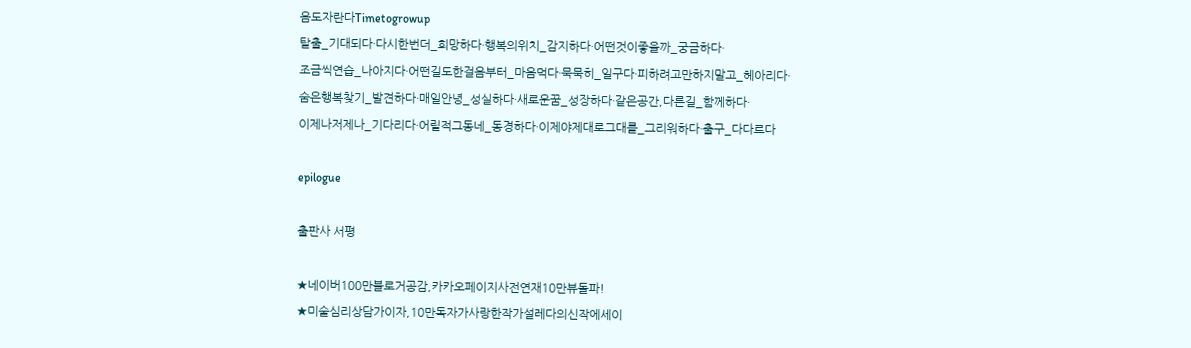음도자란다Timetogrowup
탈출_기대되다·다시한번더_희망하다·행복의위치_감지하다·어떤것이좋을까_궁금하다·
조금씩연습_나아지다·어떤길도한걸음부터_마음먹다·묵묵히_일구다·피하려고만하지말고_헤아리다·
숨은행복찾기_발견하다·매일안녕_성실하다·새로운꿈_성장하다·같은공간,다른길_함께하다·
이제나저제나_기다리다·어릴적그동네_동경하다·이제야제대로그대를_그리워하다·출구_다다르다

epilogue

출판사 서평

★네이버100만블로거공감,카카오페이지사전연재10만뷰돌파!
★미술심리상담가이자,10만독자가사랑한작가설레다의신작에세이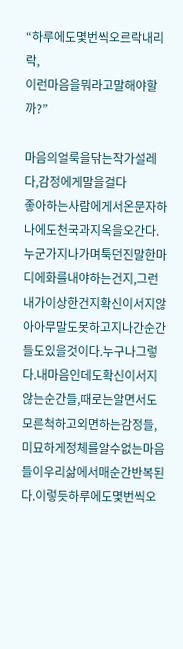“하루에도몇번씩오르락내리락,
이런마음을뭐라고말해야할까?”

마음의얼룩을닦는작가설레다,감정에게말을걸다
좋아하는사람에게서온문자하나에도천국과지옥을오간다.누군가지나가며툭던진말한마디에화를내야하는건지,그런내가이상한건지확신이서지않아아무말도못하고지나간순간들도있을것이다.누구나그렇다.내마음인데도확신이서지않는순간들,때로는알면서도모른척하고외면하는감정들,미묘하게정체를알수없는마음들이우리삶에서매순간반복된다.이렇듯하루에도몇번씩오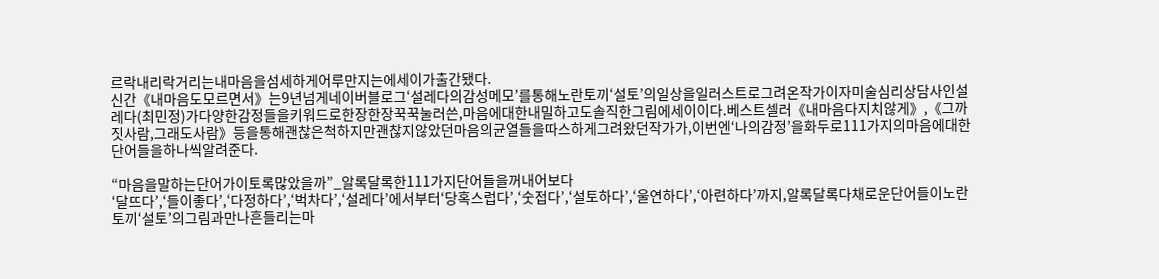르락내리락거리는내마음을섬세하게어루만지는에세이가출간됐다.
신간《내마음도모르면서》는9년넘게네이버블로그‘설레다의감성메모’를통해노란토끼‘설토’의일상을일러스트로그려온작가이자미술심리상담사인설레다(최민정)가다양한감정들을키워드로한장한장꾹꾹눌러쓴,마음에대한내밀하고도솔직한그림에세이이다.베스트셀러《내마음다지치않게》,《그까짓사람,그래도사람》등을통해괜찮은척하지만괜찮지않았던마음의균열들을따스하게그려왔던작가가,이번엔‘나의감정’을화두로111가지의마음에대한단어들을하나씩알려준다.

“마음을말하는단어가이토록많았을까”_알록달록한111가지단어들을꺼내어보다
‘달뜨다’,‘들이좋다’,‘다정하다’,‘벅차다’,‘설레다’에서부터‘당혹스럽다’,‘숫접다’,‘설토하다’,‘울연하다’,‘아련하다’까지,알록달록다채로운단어들이노란토끼‘설토’의그림과만나흔들리는마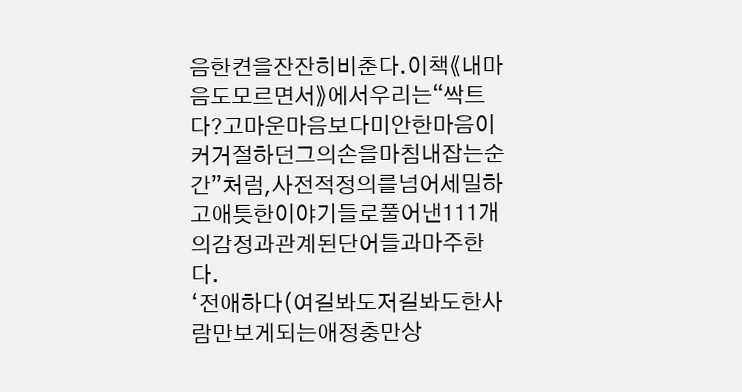음한켠을잔잔히비춘다.이책《내마음도모르면서》에서우리는“싹트다?고마운마음보다미안한마음이커거절하던그의손을마침내잡는순간”처럼,사전적정의를넘어세밀하고애틋한이야기들로풀어낸111개의감정과관계된단어들과마주한다.
‘전애하다(여길봐도저길봐도한사람만보게되는애정충만상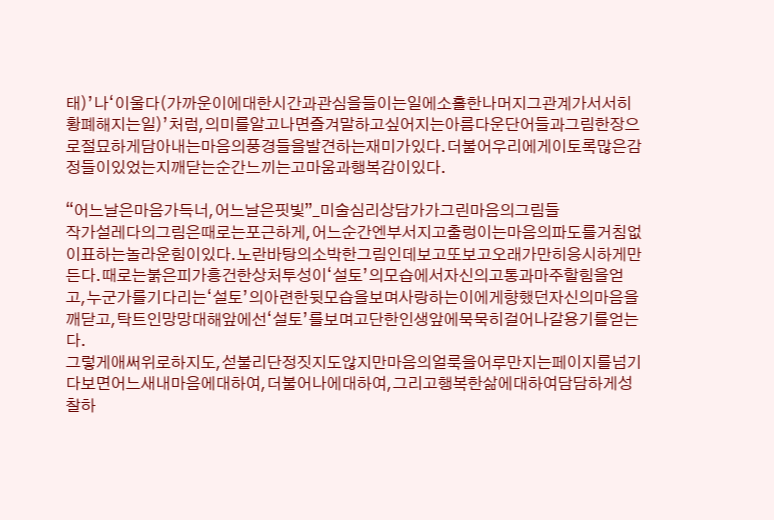태)’나‘이울다(가까운이에대한시간과관심을들이는일에소홀한나머지그관계가서서히황폐해지는일)’처럼,의미를알고나면즐겨말하고싶어지는아름다운단어들과그림한장으로절묘하게담아내는마음의풍경들을발견하는재미가있다.더불어우리에게이토록많은감정들이있었는지깨닫는순간느끼는고마움과행복감이있다.

“어느날은마음가득너,어느날은핏빛”_미술심리상담가가그린마음의그림들
작가설레다의그림은때로는포근하게,어느순간엔부서지고출렁이는마음의파도를거침없이표하는놀라운힘이있다.노란바탕의소박한그림인데보고또보고오래가만히응시하게만든다.때로는붉은피가흥건한상처투성이‘설토’의모습에서자신의고통과마주할힘을얻고,누군가를기다리는‘설토’의아련한뒷모습을보며사랑하는이에게향했던자신의마음을깨닫고,탁트인망망대해앞에선‘설토’를보며고단한인생앞에묵묵히걸어나갈용기를얻는다.
그렇게애써위로하지도,섣불리단정짓지도않지만마음의얼룩을어루만지는페이지를넘기다보면어느새내마음에대하여,더불어나에대하여,그리고행복한삶에대하여담담하게성찰하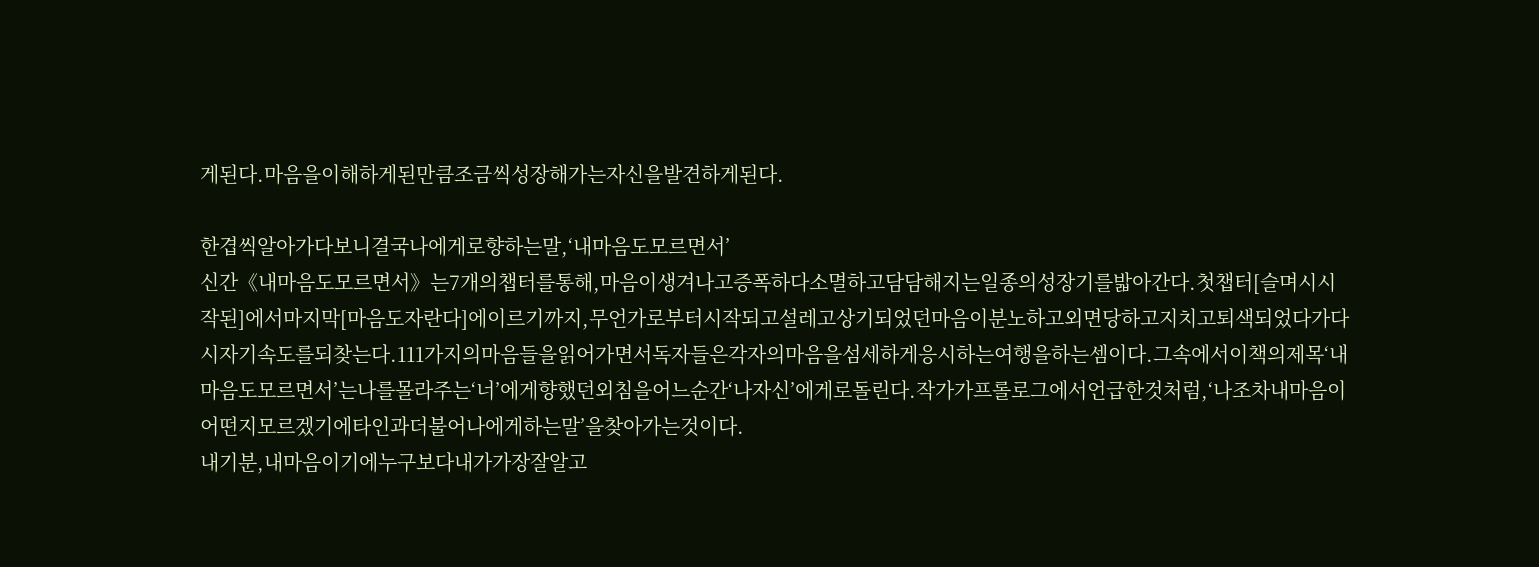게된다.마음을이해하게된만큼조금씩성장해가는자신을발견하게된다.

한겹씩알아가다보니결국나에게로향하는말,‘내마음도모르면서’
신간《내마음도모르면서》는7개의챕터를통해,마음이생겨나고증폭하다소멸하고담담해지는일종의성장기를밟아간다.첫챕터[슬며시시작된]에서마지막[마음도자란다]에이르기까지,무언가로부터시작되고설레고상기되었던마음이분노하고외면당하고지치고퇴색되었다가다시자기속도를되찾는다.111가지의마음들을읽어가면서독자들은각자의마음을섬세하게응시하는여행을하는셈이다.그속에서이책의제목‘내마음도모르면서’는나를몰라주는‘너’에게향했던외침을어느순간‘나자신’에게로돌린다.작가가프롤로그에서언급한것처럼,‘나조차내마음이어떤지모르겠기에타인과더불어나에게하는말’을찾아가는것이다.
내기분,내마음이기에누구보다내가가장잘알고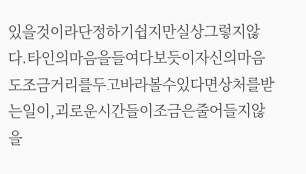있을것이라단정하기쉽지만실상그렇지않다.타인의마음을들여다보듯이자신의마음도조금거리를두고바라볼수있다면상처를받는일이,괴로운시간들이조금은줄어들지않을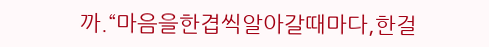까.“마음을한겹씩알아갈때마다,한걸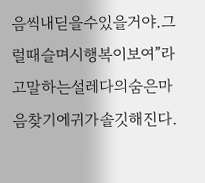음씩내딛을수있을거야.그럴때슬며시행복이보여”라고말하는설레다의숨은마음찾기에귀가솔깃해진다.